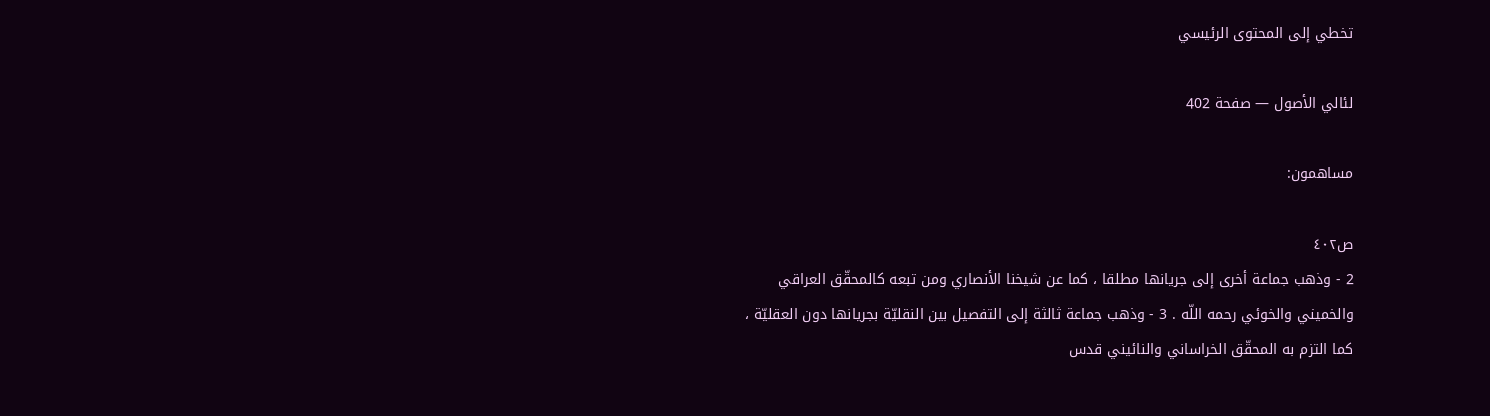تخطي إلى المحتوى الرئيسي

لئالي الأصول — صفحة 402

مساهمون:

ص٤٠٢
2 - وذهب جماعة أخرى إلى جريانها مطلقا ، كما عن شيخنا الأنصاري ومن تبعه كالمحقّق العراقي والخميني والخوئي رحمه اللّه . 3 - وذهب جماعة ثالثة إلى التفصيل بين النقليّة بجريانها دون العقليّة ، كما التزم به المحقّق الخراساني والنائيني قدس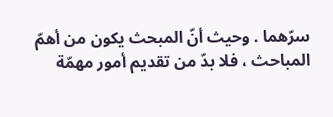سرّهما . وحيث أنّ المبحث يكون من أهمّ المباحث ، فلا بدّ من تقديم أمور مهمّة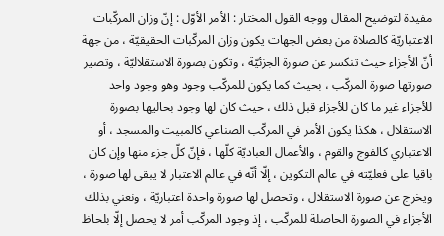مفيدة لتوضيح المقال ووجه القول المختار : الأمر الأوّل : إنّ وزان المركّبات الاعتباريّة كالصلاة من بعض الجهات يكون وزان المركّبات الحقيقيّة ، من جهة أنّ الأجزاء حيث تنكسر عن صورة الجزئيّة ، وتكون بصورة الاستقلاليّة ، وتصير صورتها صورة المركّب ، بحيث كما يكون للمركّب وجود وهو وجود واحد للأجزاء غير ما كان للأجزاء قبل ذلك ، حيث كان لها وجود بحاليها بصورة الاستقلال ، هكذا يكون الأمر في المركّب الصناعي كالمبيت والمسجد ، أو الاعتباري كالفوج والقوم ، والأعمال العباديّة كلّها ، فإنّ كلّ جزء منها وإن كان باقيا على فعليّته في عالم التكوين ، إلّا أنّه في عالم الاعتبار لا يبقى لها صورة ، ويخرج عن صورة الاستقلال ، وتحصل لها صورة واحدة اعتباريّة ، ونعني بذلك الأجزاء في الصورة الحاصلة للمركّب ، إذ وجود المركّب أمر لا يحصل إلّا بلحاظ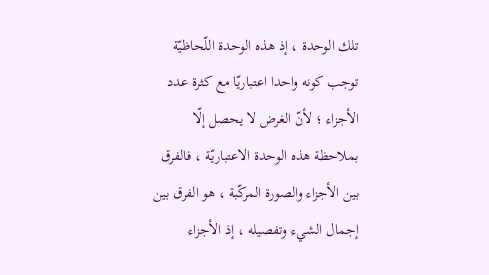تلك الوحدة ، إذ هذه الوحدة اللّحاظيّة توجب كونه واحدا اعتباريّا مع كثرة عدد الأجزاء ؛ لأنّ الغرض لا يحصل إلّا بملاحظة هذه الوحدة الاعتباريّة ، فالفرق بين الأجزاء والصورة المركّبة ، هو الفرق بين إجمال الشيء وتفصيله ، إذ الأجزاء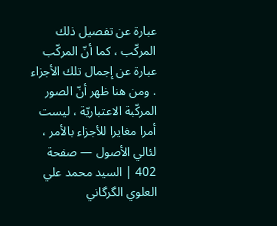عبارة عن تفصيل ذلك المركّب ، كما أنّ المركّب عبارة عن إجمال تلك الأجزاء . ومن هنا ظهر أنّ الصور المركّبة الاعتباريّة ، ليست أمرا مغايرا للأجزاء بالأمر ،
لئالي الأصول — صفحة 402 | السيد محمد علي العلوي الگرگاني